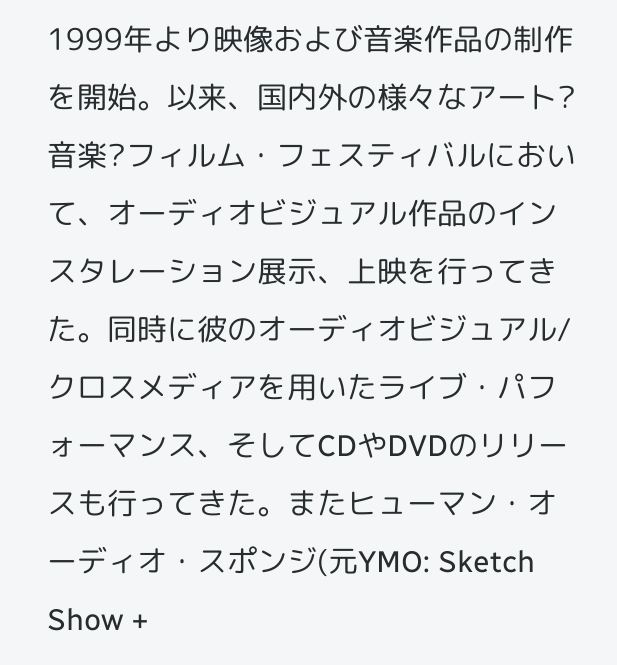1999年より映像および音楽作品の制作を開始。以来、国内外の様々なアート?音楽?フィルム・フェスティバルにおいて、オーディオビジュアル作品のインスタレーション展示、上映を行ってきた。同時に彼のオーディオビジュアル/クロスメディアを用いたライブ・パフォーマンス、そしてCDやDVDのリリースも行ってきた。またヒューマン・オーディオ・スポンジ(元YMO: Sketch Show +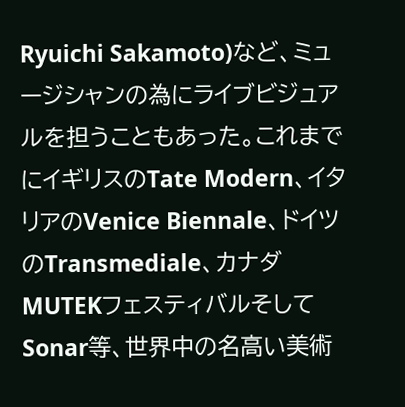Ryuichi Sakamoto)など、ミュージシャンの為にライブビジュアルを担うこともあった。これまでにイギリスのTate Modern、イタリアのVenice Biennale、ドイツのTransmediale、カナダMUTEKフェスティバルそしてSonar等、世界中の名高い美術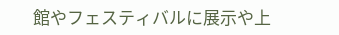館やフェスティバルに展示や上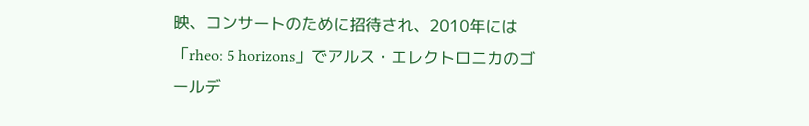映、コンサートのために招待され、2010年には「rheo: 5 horizons」でアルス・エレクトロニカのゴールデ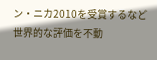ン・ニカ2010を受賞するなど世界的な評価を不動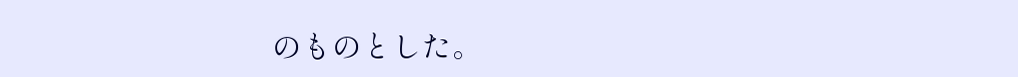のものとした。